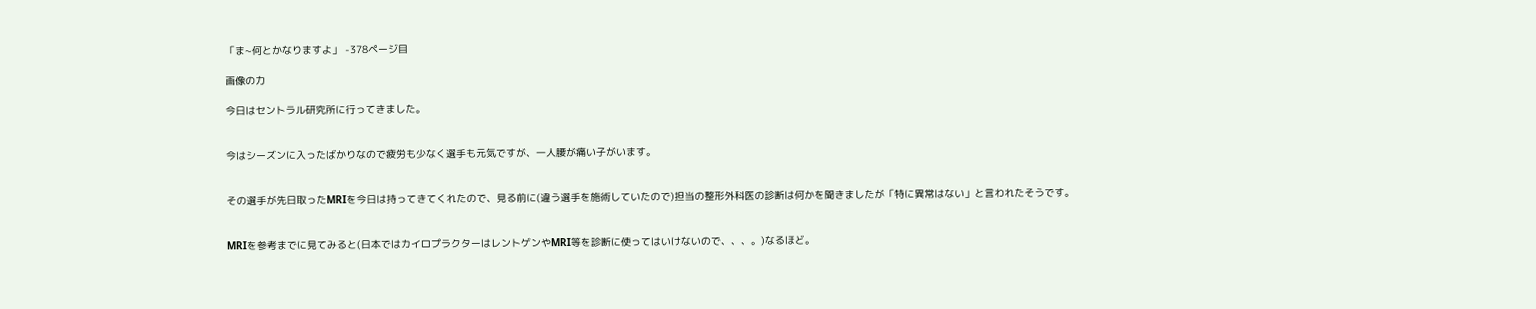「ま~何とかなりますよ」 -378ページ目

画像の力

今日はセントラル研究所に行ってきました。


今はシーズンに入ったばかりなので疲労も少なく選手も元気ですが、一人腰が痛い子がいます。


その選手が先日取ったMRIを今日は持ってきてくれたので、見る前に(違う選手を施術していたので)担当の整形外科医の診断は何かを聞きましたが「特に異常はない」と言われたそうです。


MRIを参考までに見てみると(日本ではカイロプラクターはレントゲンやMRI等を診断に使ってはいけないので、、、。)なるほど。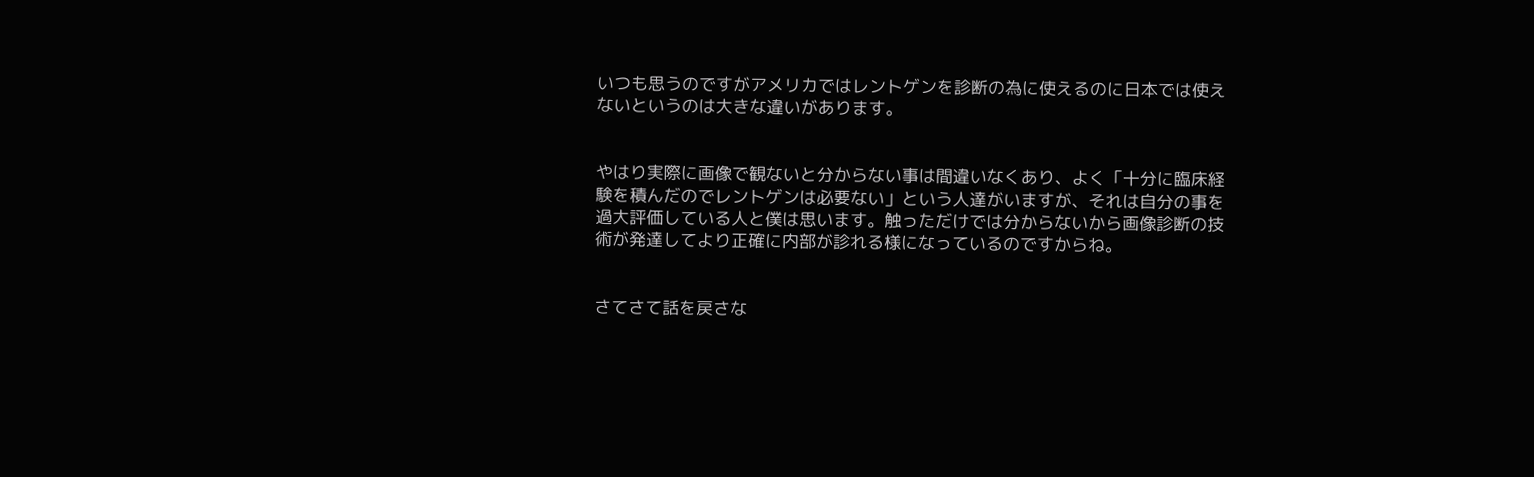いつも思うのですがアメリカではレントゲンを診断の為に使えるのに日本では使えないというのは大きな違いがあります。


やはり実際に画像で観ないと分からない事は間違いなくあり、よく「十分に臨床経験を積んだのでレントゲンは必要ない」という人達がいますが、それは自分の事を過大評価している人と僕は思います。触っただけでは分からないから画像診断の技術が発達してより正確に内部が診れる様になっているのですからね。


さてさて話を戻さな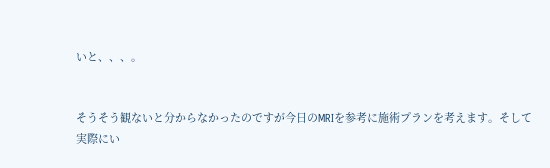いと、、、。


そうそう観ないと分からなかったのですが今日のMRIを参考に施術プランを考えます。そして実際にい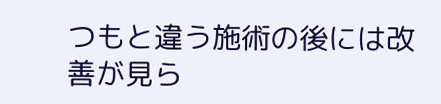つもと違う施術の後には改善が見ら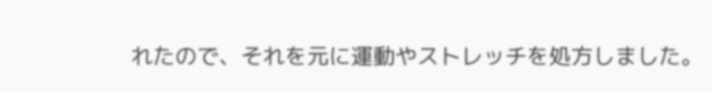れたので、それを元に運動やストレッチを処方しました。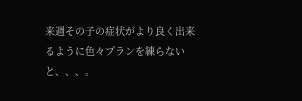来週その子の症状がより良く出来るように色々プランを練らないと、、、。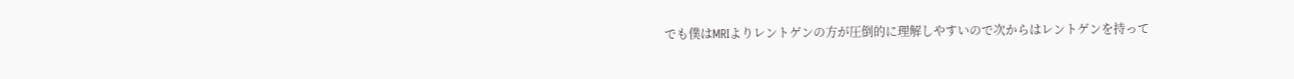でも僕はMRIよりレントゲンの方が圧倒的に理解しやすいので次からはレントゲンを持って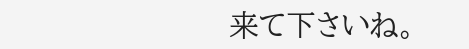来て下さいね。